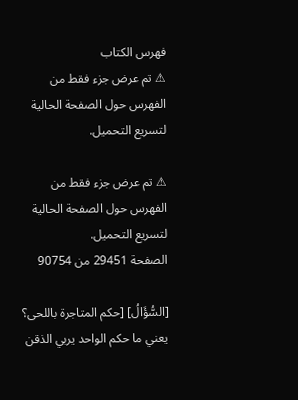فهرس الكتاب
⚠ تم عرض جزء فقط من الفهرس حول الصفحة الحالية لتسريع التحميل.

⚠ تم عرض جزء فقط من الفهرس حول الصفحة الحالية لتسريع التحميل.
الصفحة 29451 من 90754

[السُّؤَالُ] [حكم المتاجرة باللحى؟ يعني ما حكم الواحد يربي الذقن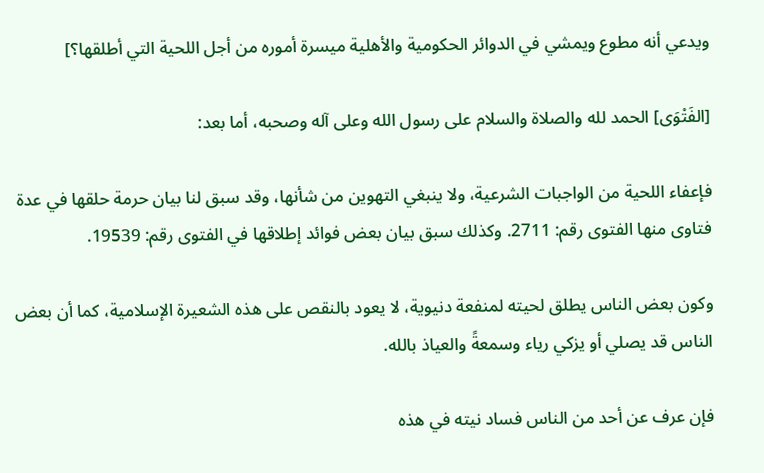ويدعي أنه مطوع ويمشي في الدوائر الحكومية والأهلية ميسرة أموره من أجل اللحية التي أطلقها؟]

[الفَتْوَى] الحمد لله والصلاة والسلام على رسول الله وعلى آله وصحبه، أما بعد:

فإعفاء اللحية من الواجبات الشرعية، ولا ينبغي التهوين من شأنها، وقد سبق لنا بيان حرمة حلقها في عدة فتاوى منها الفتوى رقم: 2711. وكذلك سبق بيان بعض فوائد إطلاقها في الفتوى رقم: 19539.

وكون بعض الناس يطلق لحيته لمنفعة دنيوية، لا يعود بالنقص على هذه الشعيرة الإسلامية، كما أن بعض الناس قد يصلي أو يزكي رياء وسمعةً والعياذ بالله.

فإن عرف عن أحد من الناس فساد نيته في هذه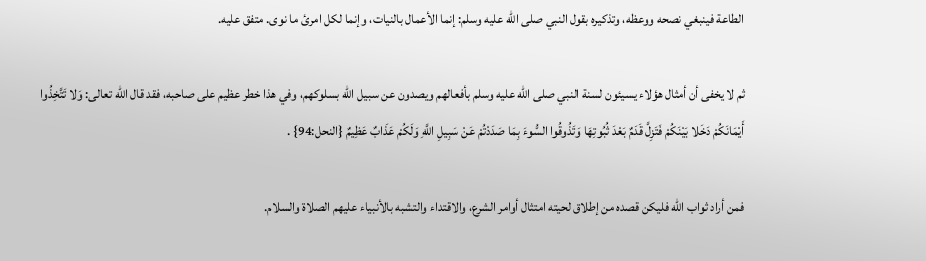الطاعة فينبغي نصحه ووعظه، وتذكيره بقول النبي صلى الله عليه وسلم: إنما الأعمال بالنيات، وإنما لكل امرئ ما نوى. متفق عليه.

ثم لا يخفى أن أمثال هؤلاء يسيئون لسنة النبي صلى الله عليه وسلم بأفعالهم ويصدون عن سبيل الله بسلوكهم، وفي هذا خطر عظيم على صاحبه، فقد قال الله تعالى: وَلا تَتَّخِذُوا أَيْمَانَكُمْ دَخَلا بَيْنَكُمْ فَتَزِلَّ قَدَمٌ بَعْدَ ثُبُوتِهَا وَتَذُوقُوا السُّوءَ بِمَا صَدَدْتُمْ عَنْ سَبِيلِ اللَّهِ وَلَكُمْ عَذَابٌ عَظِيمٌ {النحل:94} .

فمن أراد ثواب الله فليكن قصده من إطلاق لحيته امتثال أوامر الشرع، والاقتداء والتشبه بالأنبياء عليهم الصلاة والسلام.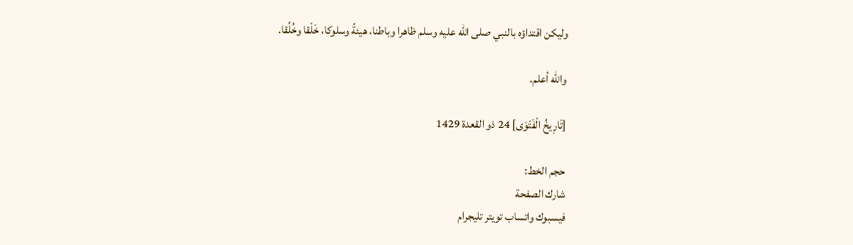وليكن اقتداؤه بالنبي صلى الله عليه وسلم ظاهرا وباطنا، هيئةً وسلوكا، خَلْقا وخُلُقا.

والله أعلم.

[تَارِيخُ الْفَتْوَى] 24 ذو القعدة 1429

حجم الخط:
شارك الصفحة
فيسبوك واتساب تويتر تليجرام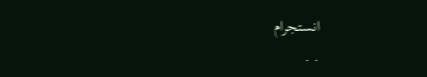انستجرام
. .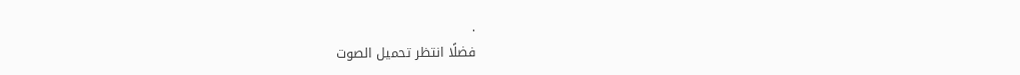.
فضلًا انتظر تحميل الصوت